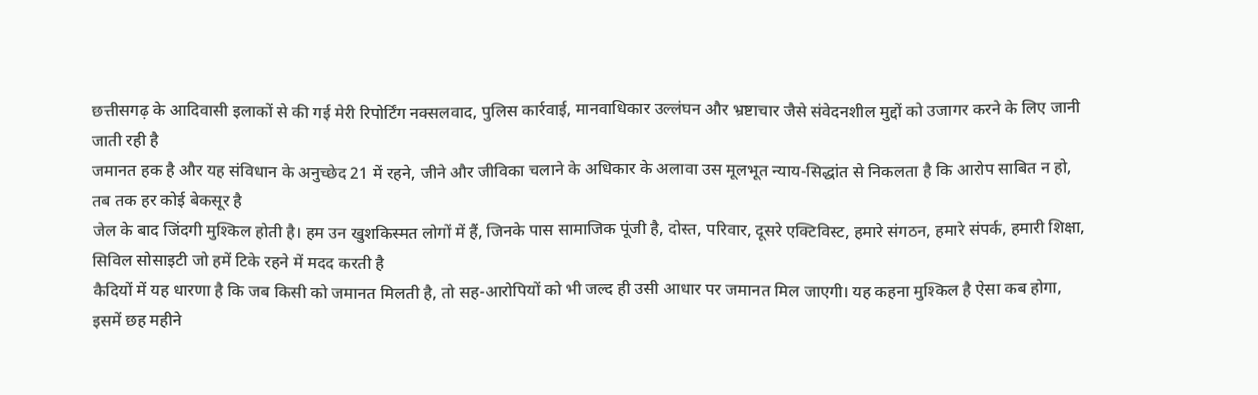छत्तीसगढ़ के आदिवासी इलाकों से की गई मेरी रिपोर्टिंग नक्सलवाद, पुलिस कार्रवाई, मानवाधिकार उल्लंघन और भ्रष्टाचार जैसे संवेदनशील मुद्दों को उजागर करने के लिए जानी जाती रही है
जमानत हक है और यह संविधान के अनुच्छेद 21 में रहने, जीने और जीविका चलाने के अधिकार के अलावा उस मूलभूत न्याय-सिद्धांत से निकलता है कि आरोप साबित न हो, तब तक हर कोई बेकसूर है
जेल के बाद जिंदगी मुश्किल होती है। हम उन खुशकिस्मत लोगों में हैं, जिनके पास सामाजिक पूंजी है, दोस्त, परिवार, दूसरे एक्टिविस्ट, हमारे संगठन, हमारे संपर्क, हमारी शिक्षा, सिविल सोसाइटी जो हमें टिके रहने में मदद करती है
कैदियों में यह धारणा है कि जब किसी को जमानत मिलती है, तो सह-आरोपियों को भी जल्द ही उसी आधार पर जमानत मिल जाएगी। यह कहना मुश्किल है ऐसा कब होगा, इसमें छह महीने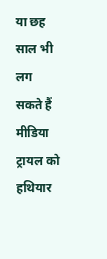या छह साल भी लग सकते हैं
मीडिया ट्रायल को हथियार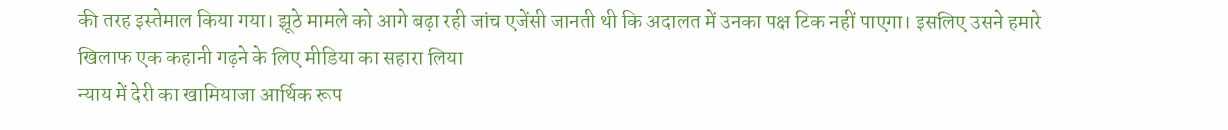की तरह इस्तेमाल किया गया। झूठे मामले को आगे बढ़ा रही जांच एजेंसी जानती थी कि अदालत में उनका पक्ष टिक नहीं पाएगा। इसलिए उसने हमारे खिलाफ एक कहानी गढ़ने के लिए मीडिया का सहारा लिया
न्याय में देरी का खामियाजा आर्थिक रूप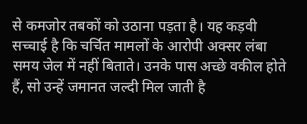से कमजोर तबकों को उठाना पड़ता है। यह कड़वी सच्चाई है कि चर्चित मामलों के आरोपी अक्सर लंबा समय जेल में नहीं बिताते। उनके पास अच्छे वकील होते हैं, सो उन्हें जमानत जल्दी मिल जाती है